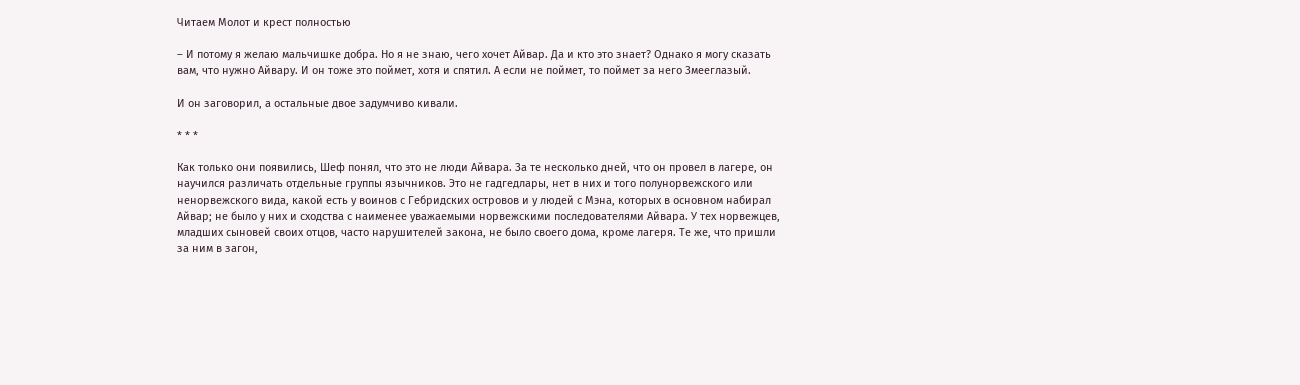Читаем Молот и крест полностью

– И потому я желаю мальчишке добра. Но я не знаю, чего хочет Айвар. Да и кто это знает? Однако я могу сказать вам, что нужно Айвару. И он тоже это поймет, хотя и спятил. А если не поймет, то поймет за него Змееглазый.

И он заговорил, а остальные двое задумчиво кивали.

* * *

Как только они появились, Шеф понял, что это не люди Айвара. За те несколько дней, что он провел в лагере, он научился различать отдельные группы язычников. Это не гадгедлары, нет в них и того полунорвежского или ненорвежского вида, какой есть у воинов с Гебридских островов и у людей с Мэна, которых в основном набирал Айвар; не было у них и сходства с наименее уважаемыми норвежскими последователями Айвара. У тех норвежцев, младших сыновей своих отцов, часто нарушителей закона, не было своего дома, кроме лагеря. Те же, что пришли за ним в загон,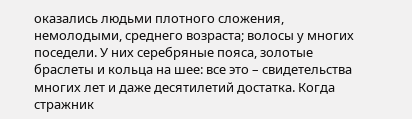оказались людьми плотного сложения, немолодыми, среднего возраста; волосы у многих поседели. У них серебряные пояса, золотые браслеты и кольца на шее: все это – свидетельства многих лет и даже десятилетий достатка. Когда стражник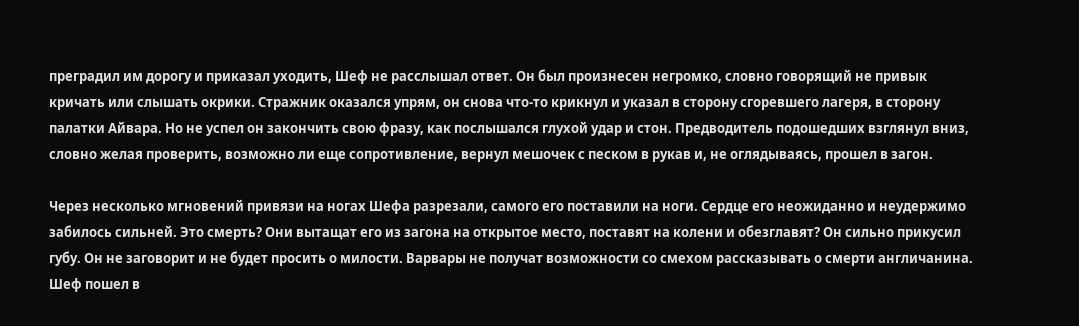преградил им дорогу и приказал уходить, Шеф не расслышал ответ. Он был произнесен негромко, словно говорящий не привык кричать или слышать окрики. Стражник оказался упрям, он снова что-то крикнул и указал в сторону сгоревшего лагеря, в сторону палатки Айвара. Но не успел он закончить свою фразу, как послышался глухой удар и стон. Предводитель подошедших взглянул вниз, словно желая проверить, возможно ли еще сопротивление, вернул мешочек с песком в рукав и, не оглядываясь, прошел в загон.

Через несколько мгновений привязи на ногах Шефа разрезали, самого его поставили на ноги. Сердце его неожиданно и неудержимо забилось сильней. Это смерть? Они вытащат его из загона на открытое место, поставят на колени и обезглавят? Он сильно прикусил губу. Он не заговорит и не будет просить о милости. Варвары не получат возможности со смехом рассказывать о смерти англичанина. Шеф пошел в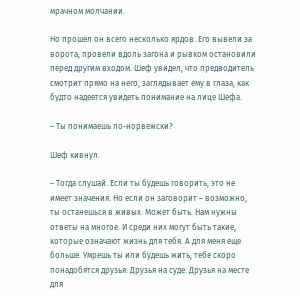мрачном молчании.

Но прошел он всего несколько ярдов. Его вывели за ворота, провели вдоль загона и рывком остановили перед другим входом. Шеф увидел, что предводитель смотрит прямо на него, заглядывает ему в глаза, как будто надеется увидеть понимание на лице Шефа.

– Ты понимаешь по-норвежски?

Шеф кивнул.

– Тогда слушай. Если ты будешь говорить, это не имеет значения. Но если он заговорит – возможно, ты останешься в живых. Может быть. Нам нужны ответы на многое. И среди них могут быть такие, которые означают жизнь для тебя. А для меня еще больше. Умрешь ты или будешь жить, тебе скоро понадобятся друзья. Друзья на суде. Друзья на месте для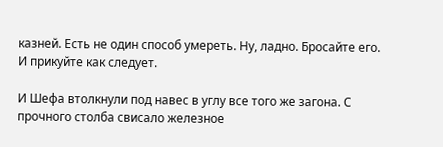казней. Есть не один способ умереть. Ну, ладно. Бросайте его. И прикуйте как следует.

И Шефа втолкнули под навес в углу все того же загона. С прочного столба свисало железное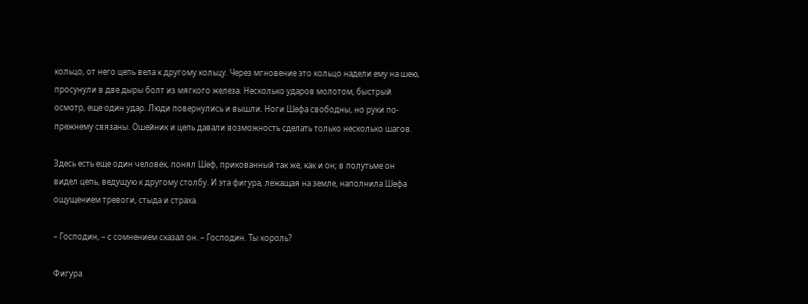кольцо, от него цепь вела к другому кольцу. Через мгновение это кольцо надели ему на шею, просунули в две дыры болт из мягкого железа. Несколько ударов молотом, быстрый осмотр, еще один удар. Люди повернулись и вышли. Ноги Шефа свободны, но руки по-прежнему связаны. Ошейник и цепь давали возможность сделать только несколько шагов.

Здесь есть еще один человек, понял Шеф, прикованный так же, как и он; в полутьме он видел цепь, ведущую к другому столбу. И эта фигура, лежащая на земле, наполнила Шефа ощущением тревоги, стыда и страха.

– Господин, – с сомнением сказал он. – Господин. Ты король?

Фигура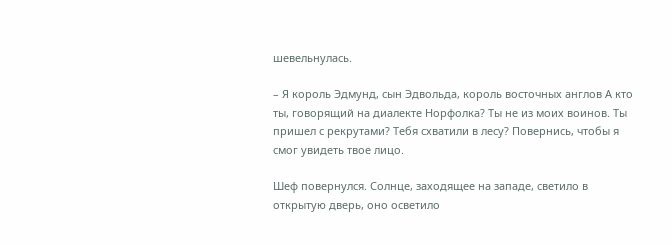шевельнулась.

– Я король Эдмунд, сын Эдвольда, король восточных англов А кто ты, говорящий на диалекте Норфолка? Ты не из моих воинов. Ты пришел с рекрутами? Тебя схватили в лесу? Повернись, чтобы я смог увидеть твое лицо.

Шеф повернулся. Солнце, заходящее на западе, светило в открытую дверь, оно осветило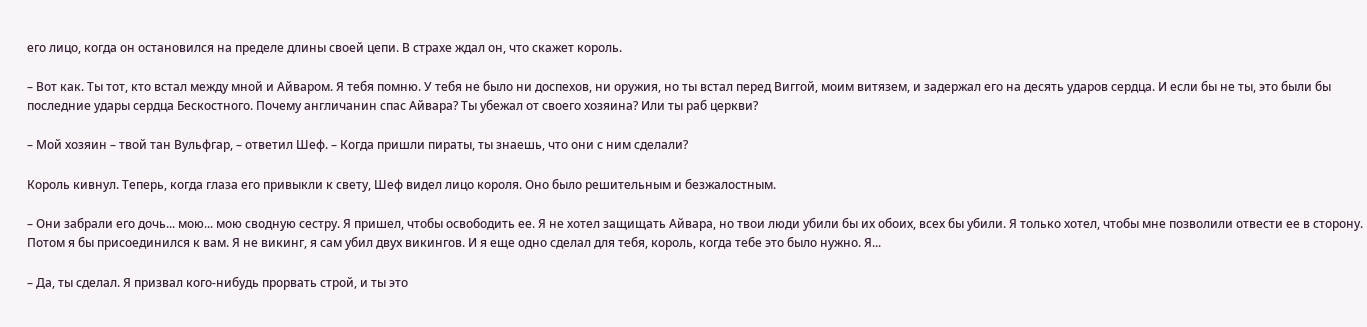его лицо, когда он остановился на пределе длины своей цепи. В страхе ждал он, что скажет король.

– Вот как. Ты тот, кто встал между мной и Айваром. Я тебя помню. У тебя не было ни доспехов, ни оружия, но ты встал перед Виггой, моим витязем, и задержал его на десять ударов сердца. И если бы не ты, это были бы последние удары сердца Бескостного. Почему англичанин спас Айвара? Ты убежал от своего хозяина? Или ты раб церкви?

– Мой хозяин – твой тан Вульфгар, – ответил Шеф. – Когда пришли пираты, ты знаешь, что они с ним сделали?

Король кивнул. Теперь, когда глаза его привыкли к свету, Шеф видел лицо короля. Оно было решительным и безжалостным.

– Они забрали его дочь... мою... мою сводную сестру. Я пришел, чтобы освободить ее. Я не хотел защищать Айвара, но твои люди убили бы их обоих, всех бы убили. Я только хотел, чтобы мне позволили отвести ее в сторону. Потом я бы присоединился к вам. Я не викинг, я сам убил двух викингов. И я еще одно сделал для тебя, король, когда тебе это было нужно. Я...

– Да, ты сделал. Я призвал кого-нибудь прорвать строй, и ты это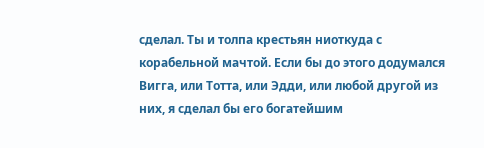сделал. Ты и толпа крестьян ниоткуда с корабельной мачтой. Если бы до этого додумался Вигга, или Тотта, или Эдди, или любой другой из них, я сделал бы его богатейшим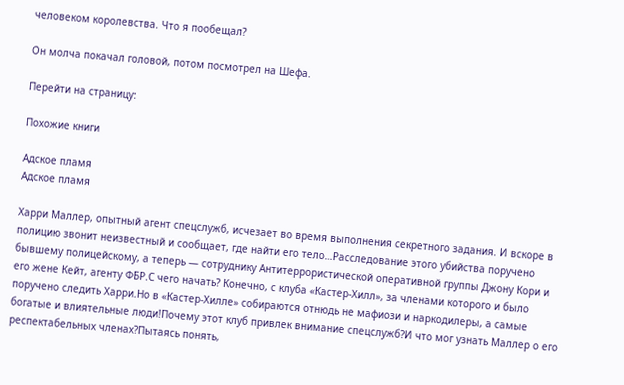человеком королевства. Что я пообещал?

Он молча покачал головой, потом посмотрел на Шефа.

Перейти на страницу:

Похожие книги

Адское пламя
Адское пламя

Харри Маллер, опытный агент спецслужб, исчезает во время выполнения секретного задания. И вскоре в полицию звонит неизвестный и сообщает, где найти его тело…Расследование этого убийства поручено бывшему полицейскому, а теперь — сотруднику Антитеррористической оперативной группы Джону Кори и его жене Кейт, агенту ФБР.С чего начать? Конечно, с клуба «Кастер-Хилл», за членами которого и было поручено следить Харри.Но в «Кастер-Хилле» собираются отнюдь не мафиози и наркодилеры, а самые богатые и влиятельные люди!Почему этот клуб привлек внимание спецслужб?И что мог узнать Маллер о его респектабельных членах?Пытаясь понять,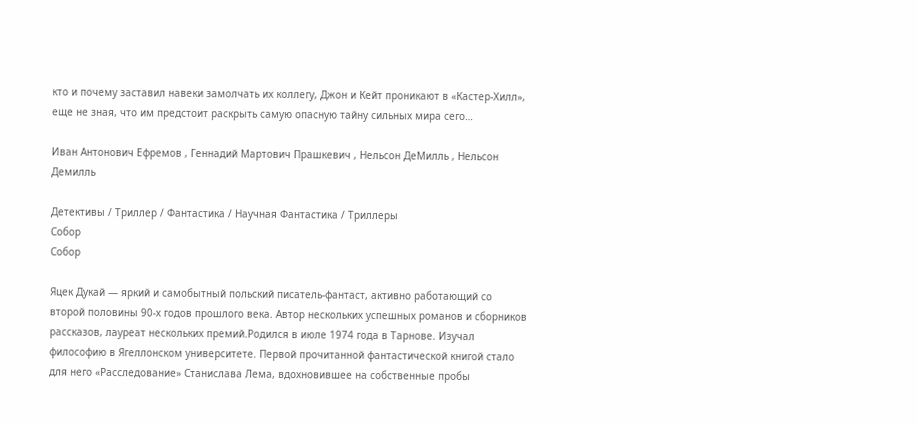кто и почему заставил навеки замолчать их коллегу, Джон и Кейт проникают в «Кастер-Хилл», еще не зная, что им предстоит раскрыть самую опасную тайну сильных мира сего…

Иван Антонович Ефремов , Геннадий Мартович Прашкевич , Нельсон ДеМилль , Нельсон Демилль

Детективы / Триллер / Фантастика / Научная Фантастика / Триллеры
Собор
Собор

Яцек Дукай — яркий и самобытный польский писатель-фантаст, активно работающий со второй половины 90-х годов прошлого века. Автор нескольких успешных романов и сборников рассказов, лауреат нескольких премий.Родился в июле 1974 года в Тарнове. Изучал философию в Ягеллонском университете. Первой прочитанной фантастической книгой стало для него «Расследование» Станислава Лема, вдохновившее на собственные пробы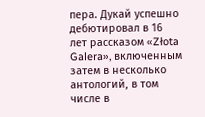пера. Дукай успешно дебютировал в 16 лет рассказом «Złota Galera», включенным затем в несколько антологий, в том числе в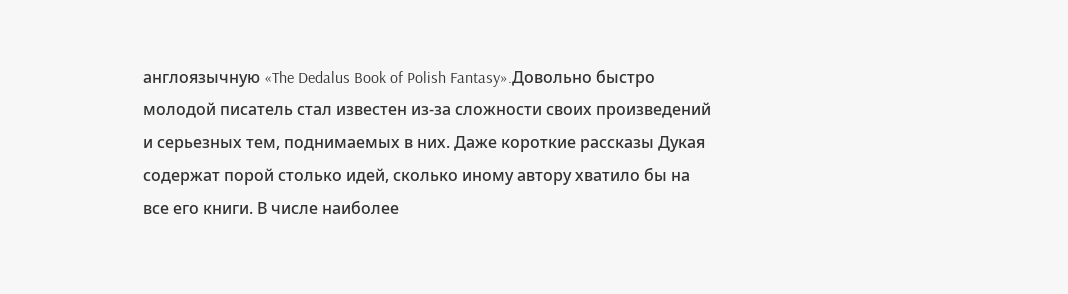англоязычную «The Dedalus Book of Polish Fantasy».Довольно быстро молодой писатель стал известен из-за сложности своих произведений и серьезных тем, поднимаемых в них. Даже короткие рассказы Дукая содержат порой столько идей, сколько иному автору хватило бы на все его книги. В числе наиболее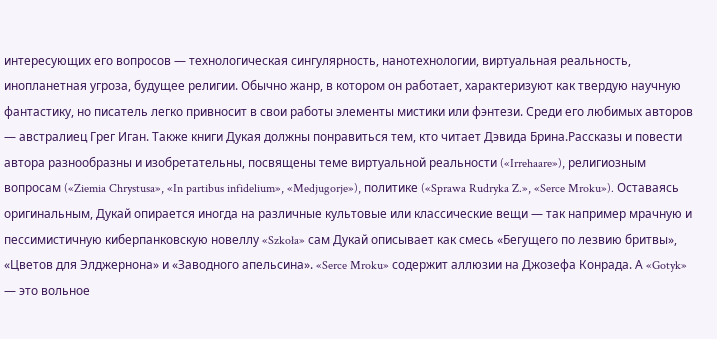интересующих его вопросов — технологическая сингулярность, нанотехнологии, виртуальная реальность, инопланетная угроза, будущее религии. Обычно жанр, в котором он работает, характеризуют как твердую научную фантастику, но писатель легко привносит в свои работы элементы мистики или фэнтези. Среди его любимых авторов — австралиец Грег Иган. Также книги Дукая должны понравиться тем, кто читает Дэвида Брина.Рассказы и повести автора разнообразны и изобретательны, посвящены теме виртуальной реальности («Irrehaare»), религиозным вопросам («Ziemia Chrystusa», «In partibus infidelium», «Medjugorje»), политике («Sprawa Rudryka Z.», «Serce Mroku»). Оставаясь оригинальным, Дукай опирается иногда на различные культовые или классические вещи — так например мрачную и пессимистичную киберпанковскую новеллу «Szkoła» сам Дукай описывает как смесь «Бегущего по лезвию бритвы», «Цветов для Элджернона» и «Заводного апельсина». «Serce Mroku» содержит аллюзии на Джозефа Конрада. А «Gotyk» — это вольное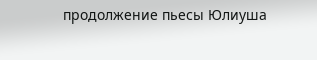продолжение пьесы Юлиуша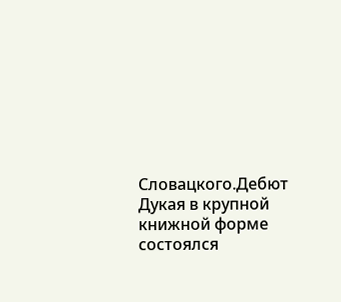Словацкого.Дебют Дукая в крупной книжной форме состоялся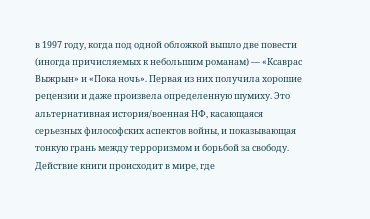в 1997 году, когда под одной обложкой вышло две повести (иногда причисляемых к небольшим романам) — «Ксаврас Выжрын» и «Пока ночь». Первая из них получила хорошие рецензии и даже произвела определенную шумиху. Это альтернативная история/военная НФ, касающаяся серьезных философских аспектов войны, и показывающая тонкую грань между терроризмом и борьбой за свободу. Действие книги происходит в мире, где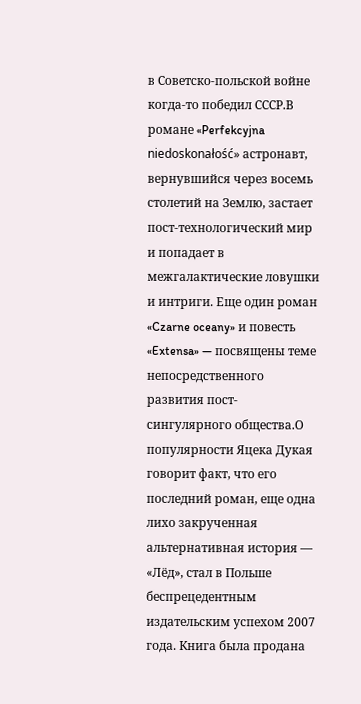в Советско-польской войне когда-то победил СССР.В романе «Perfekcyjna niedoskonałość» астронавт, вернувшийся через восемь столетий на Землю, застает пост-технологический мир и попадает в межгалактические ловушки и интриги. Еще один роман «Czarne oceany» и повесть «Extensa» — посвящены теме непосредственного развития пост-сингулярного общества.О популярности Яцека Дукая говорит факт, что его последний роман, еще одна лихо закрученная альтернативная история — «Лёд», стал в Польше беспрецедентным издательским успехом 2007 года. Книга была продана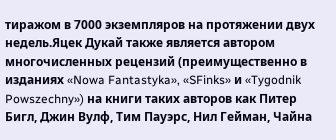тиражом в 7000 экземпляров на протяжении двух недель.Яцек Дукай также является автором многочисленных рецензий (преимущественно в изданиях «Nowa Fantastyka», «SFinks» и «Tygodnik Powszechny») на книги таких авторов как Питер Бигл, Джин Вулф, Тим Пауэрс, Нил Гейман, Чайна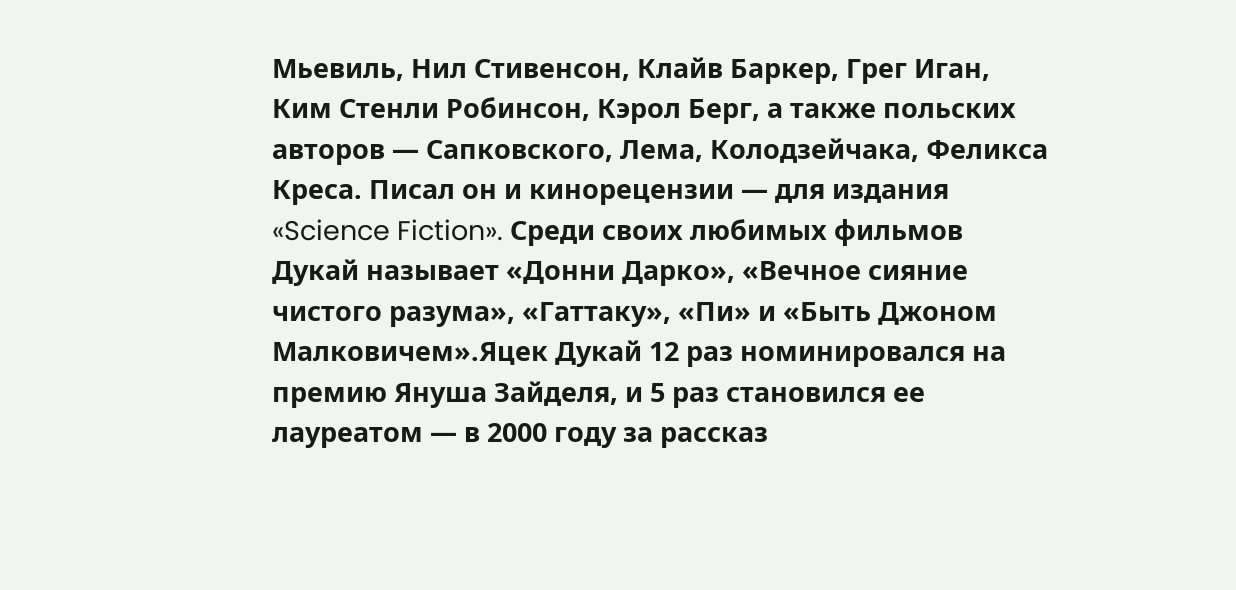Мьевиль, Нил Стивенсон, Клайв Баркер, Грег Иган, Ким Стенли Робинсон, Кэрол Берг, а также польских авторов — Сапковского, Лема, Колодзейчака, Феликса Креса. Писал он и кинорецензии — для издания «Science Fiction». Среди своих любимых фильмов Дукай называет «Донни Дарко», «Вечное сияние чистого разума», «Гаттаку», «Пи» и «Быть Джоном Малковичем».Яцек Дукай 12 раз номинировался на премию Януша Зайделя, и 5 раз становился ее лауреатом — в 2000 году за рассказ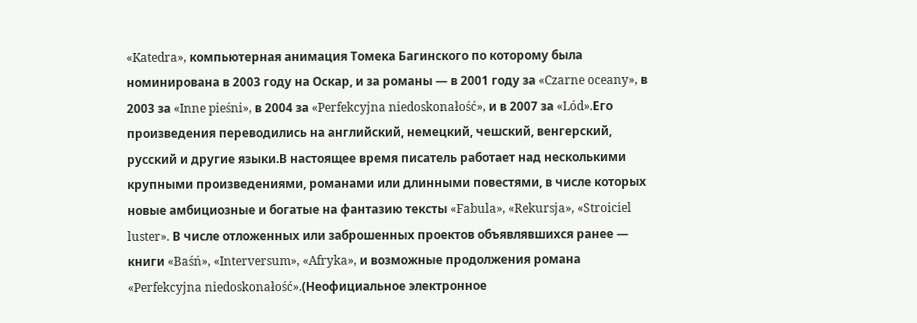«Katedra», компьютерная анимация Томека Багинского по которому была номинирована в 2003 году на Оскар, и за романы — в 2001 году за «Czarne oceany», в 2003 за «Inne pieśni», в 2004 за «Perfekcyjna niedoskonałość», и в 2007 за «Lód».Его произведения переводились на английский, немецкий, чешский, венгерский, русский и другие языки.В настоящее время писатель работает над несколькими крупными произведениями, романами или длинными повестями, в числе которых новые амбициозные и богатые на фантазию тексты «Fabula», «Rekursja», «Stroiciel luster». В числе отложенных или заброшенных проектов объявлявшихся ранее — книги «Baśń», «Interversum», «Afryka», и возможные продолжения романа «Perfekcyjna niedoskonałość».(Неофициальное электронное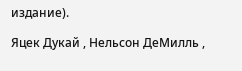издание).

Яцек Дукай , Нельсон ДеМилль ,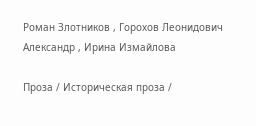Роман Злотников , Горохов Леонидович Александр , Ирина Измайлова

Проза / Историческая проза /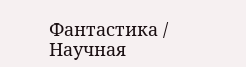Фантастика / Научная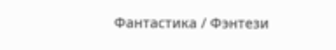Фантастика / Фэнтези